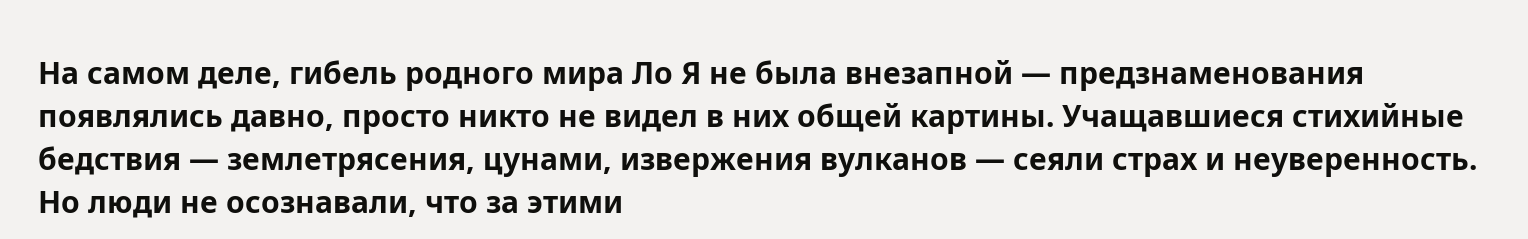На самом деле, гибель родного мира Ло Я не была внезапной — предзнаменования появлялись давно, просто никто не видел в них общей картины. Учащавшиеся стихийные бедствия — землетрясения, цунами, извержения вулканов — сеяли страх и неуверенность. Но люди не осознавали, что за этими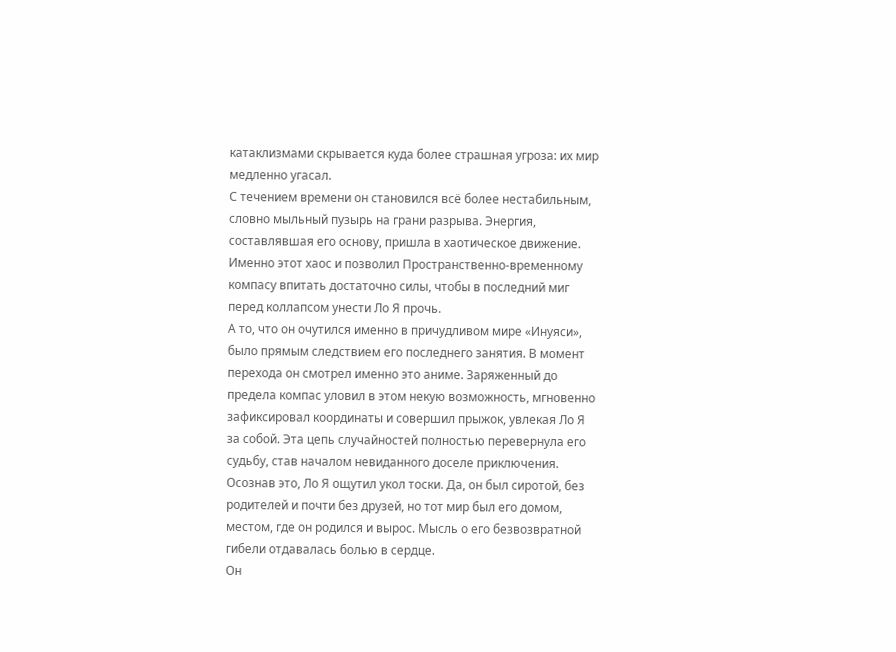катаклизмами скрывается куда более страшная угроза: их мир медленно угасал.
С течением времени он становился всё более нестабильным, словно мыльный пузырь на грани разрыва. Энергия, составлявшая его основу, пришла в хаотическое движение. Именно этот хаос и позволил Пространственно-временному компасу впитать достаточно силы, чтобы в последний миг перед коллапсом унести Ло Я прочь.
А то, что он очутился именно в причудливом мире «Инуяси», было прямым следствием его последнего занятия. В момент перехода он смотрел именно это аниме. Заряженный до предела компас уловил в этом некую возможность, мгновенно зафиксировал координаты и совершил прыжок, увлекая Ло Я за собой. Эта цепь случайностей полностью перевернула его судьбу, став началом невиданного доселе приключения.
Осознав это, Ло Я ощутил укол тоски. Да, он был сиротой, без родителей и почти без друзей, но тот мир был его домом, местом, где он родился и вырос. Мысль о его безвозвратной гибели отдавалась болью в сердце.
Он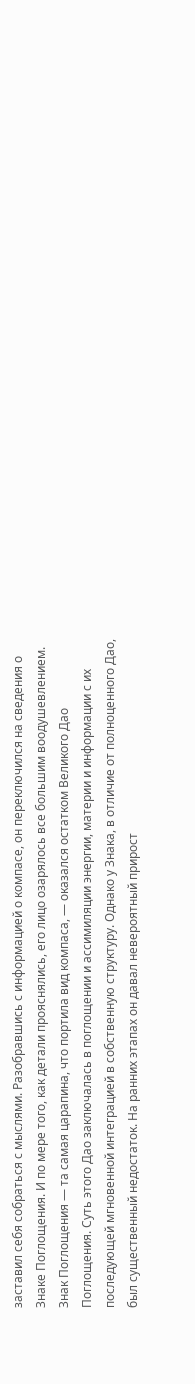заставил себя собраться с мыслями. Разобравшись с информацией о компасе, он переключился на сведения о Знаке Поглощения. И по мере того, как детали прояснялись, его лицо озарялось все большим воодушевлением.
Знак Поглощения — та самая царапина, что портила вид компаса, — оказался остатком Великого Дао Поглощения. Суть этого Дао заключалась в поглощении и ассимиляции энергии, материи и информации с их последующей мгновенной интеграцией в собственную структуру. Однако у Знака, в отличие от полноценного Дао, был существенный недостаток. На ранних этапах он давал невероятный прирост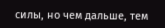силы, но чем дальше, тем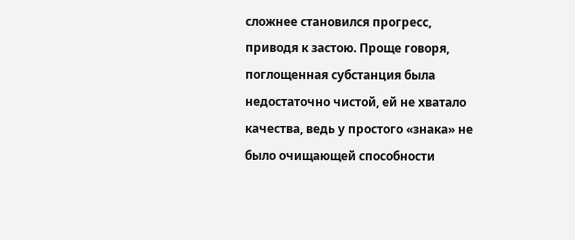сложнее становился прогресс, приводя к застою. Проще говоря, поглощенная субстанция была недостаточно чистой, ей не хватало качества, ведь у простого «знака» не было очищающей способности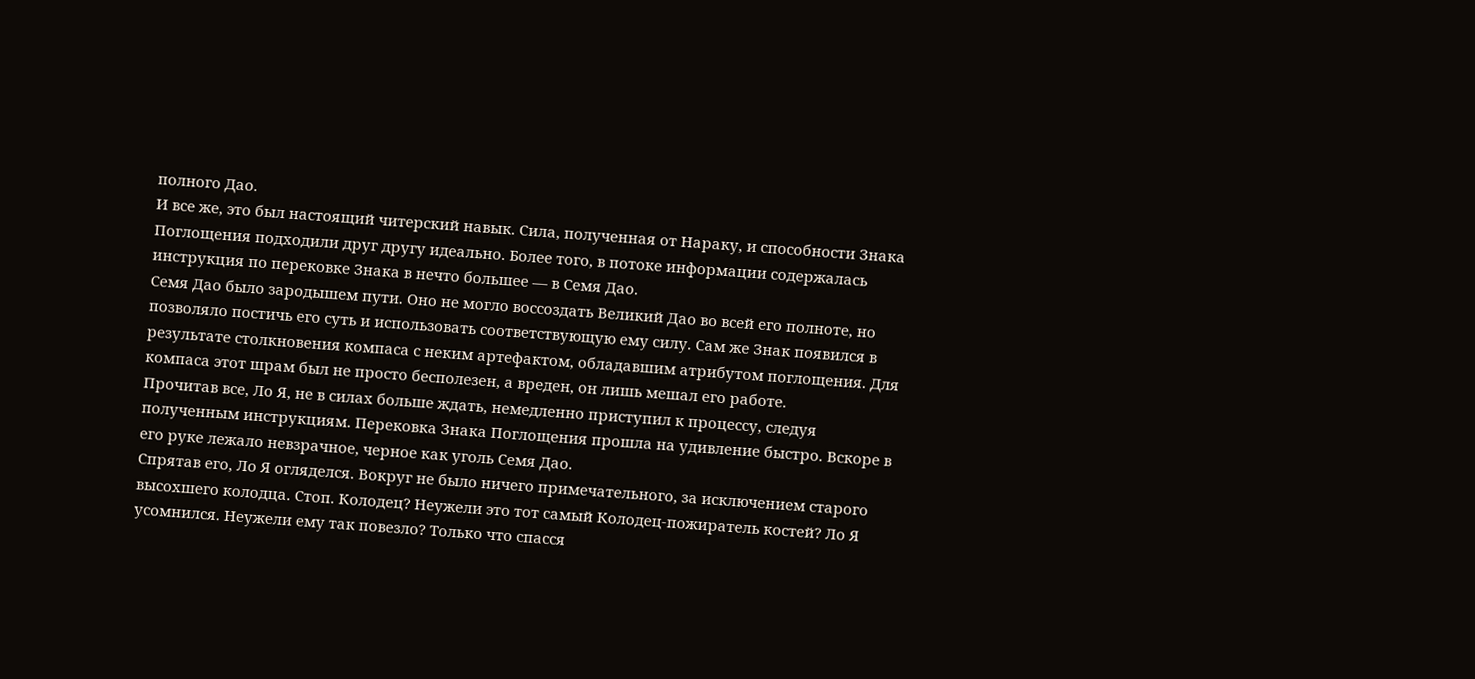полного Дао.
И все же, это был настоящий читерский навык. Сила, полученная от Нараку, и способности Знака Поглощения подходили друг другу идеально. Более того, в потоке информации содержалась инструкция по перековке Знака в нечто большее — в Семя Дао.
Семя Дао было зародышем пути. Оно не могло воссоздать Великий Дао во всей его полноте, но позволяло постичь его суть и использовать соответствующую ему силу. Сам же Знак появился в результате столкновения компаса с неким артефактом, обладавшим атрибутом поглощения. Для компаса этот шрам был не просто бесполезен, а вреден, он лишь мешал его работе.
Прочитав все, Ло Я, не в силах больше ждать, немедленно приступил к процессу, следуя полученным инструкциям. Перековка Знака Поглощения прошла на удивление быстро. Вскоре в его руке лежало невзрачное, черное как уголь Семя Дао.
Спрятав его, Ло Я огляделся. Вокруг не было ничего примечательного, за исключением старого высохшего колодца. Стоп. Колодец? Неужели это тот самый Колодец-пожиратель костей? Ло Я усомнился. Неужели ему так повезло? Только что спасся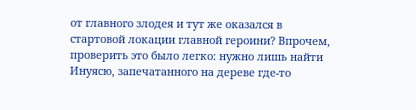от главного злодея и тут же оказался в стартовой локации главной героини? Впрочем, проверить это было легко: нужно лишь найти Инуясю, запечатанного на дереве где-то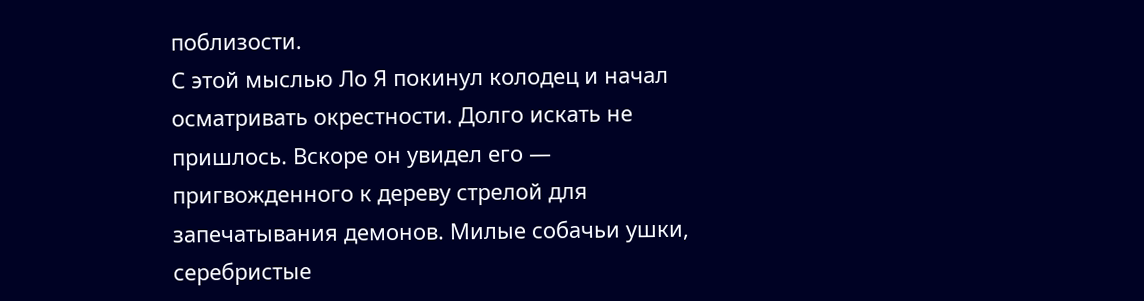поблизости.
С этой мыслью Ло Я покинул колодец и начал осматривать окрестности. Долго искать не пришлось. Вскоре он увидел его — пригвожденного к дереву стрелой для запечатывания демонов. Милые собачьи ушки, серебристые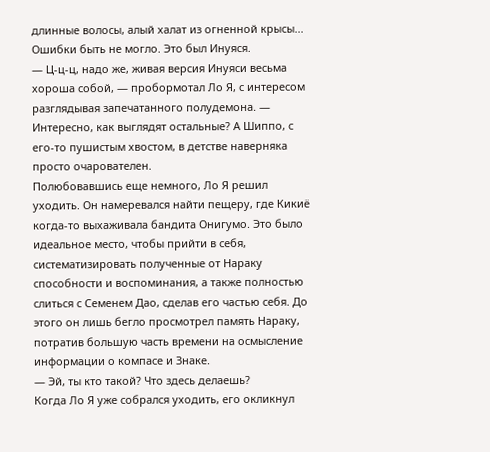длинные волосы, алый халат из огненной крысы... Ошибки быть не могло. Это был Инуяся.
— Ц-ц-ц, надо же, живая версия Инуяси весьма хороша собой, — пробормотал Ло Я, с интересом разглядывая запечатанного полудемона. — Интересно, как выглядят остальные? А Шиппо, с его-то пушистым хвостом, в детстве наверняка просто очарователен.
Полюбовавшись еще немного, Ло Я решил уходить. Он намеревался найти пещеру, где Кикиё когда-то выхаживала бандита Онигумо. Это было идеальное место, чтобы прийти в себя, систематизировать полученные от Нараку способности и воспоминания, а также полностью слиться с Семенем Дао, сделав его частью себя. До этого он лишь бегло просмотрел память Нараку, потратив большую часть времени на осмысление информации о компасе и Знаке.
— Эй, ты кто такой? Что здесь делаешь?
Когда Ло Я уже собрался уходить, его окликнул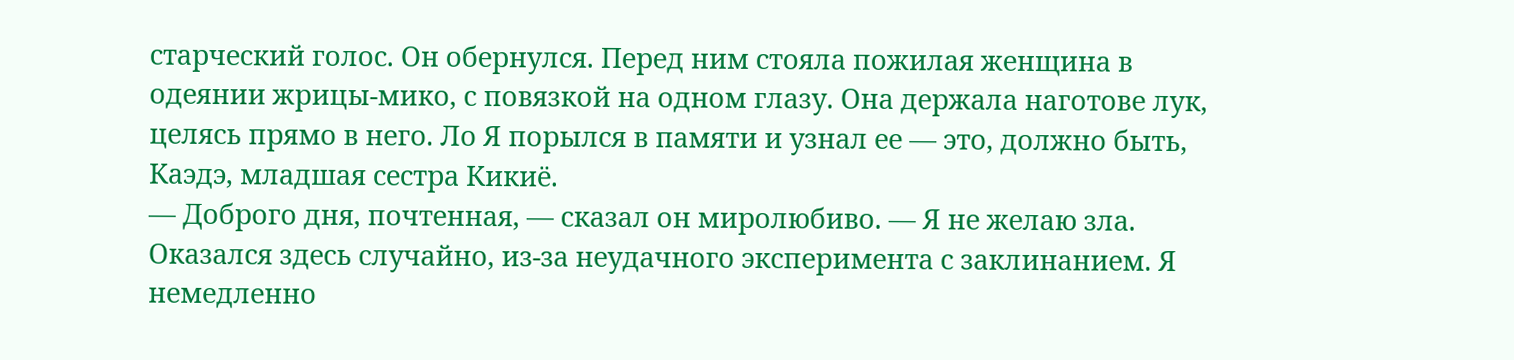старческий голос. Он обернулся. Перед ним стояла пожилая женщина в одеянии жрицы-мико, с повязкой на одном глазу. Она держала наготове лук, целясь прямо в него. Ло Я порылся в памяти и узнал ее — это, должно быть, Каэдэ, младшая сестра Кикиё.
— Доброго дня, почтенная, — сказал он миролюбиво. — Я не желаю зла. Оказался здесь случайно, из-за неудачного эксперимента с заклинанием. Я немедленно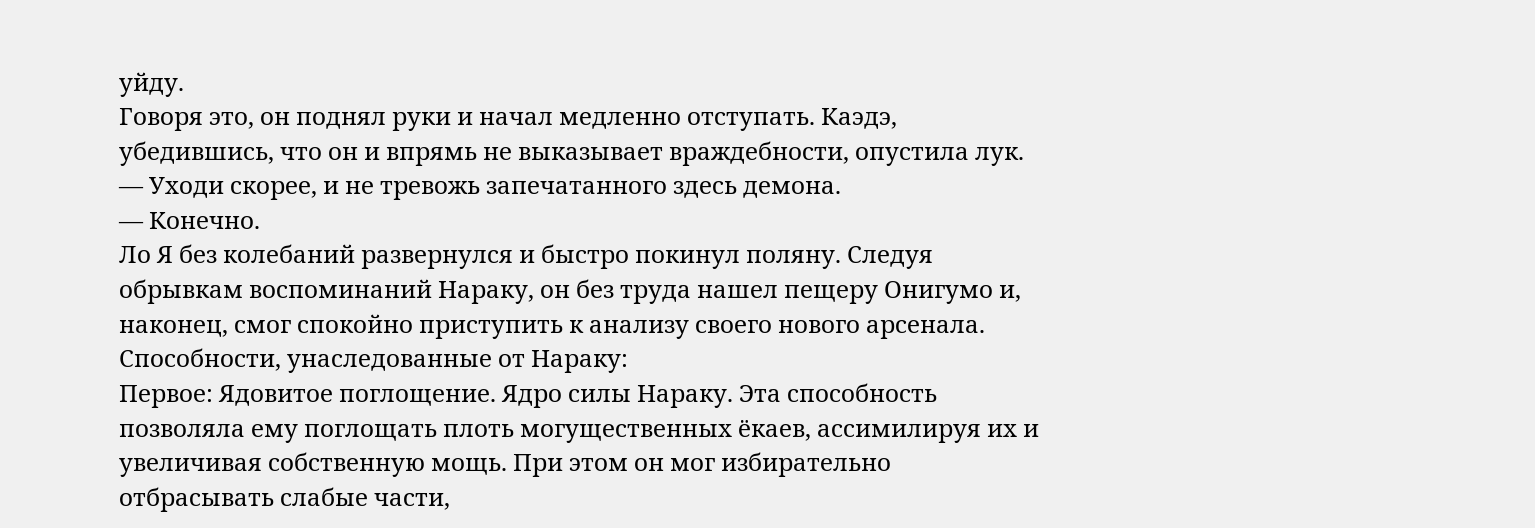уйду.
Говоря это, он поднял руки и начал медленно отступать. Каэдэ, убедившись, что он и впрямь не выказывает враждебности, опустила лук.
— Уходи скорее, и не тревожь запечатанного здесь демона.
— Конечно.
Ло Я без колебаний развернулся и быстро покинул поляну. Следуя обрывкам воспоминаний Нараку, он без труда нашел пещеру Онигумо и, наконец, смог спокойно приступить к анализу своего нового арсенала.
Способности, унаследованные от Нараку:
Первое: Ядовитое поглощение. Ядро силы Нараку. Эта способность позволяла ему поглощать плоть могущественных ёкаев, ассимилируя их и увеличивая собственную мощь. При этом он мог избирательно отбрасывать слабые части,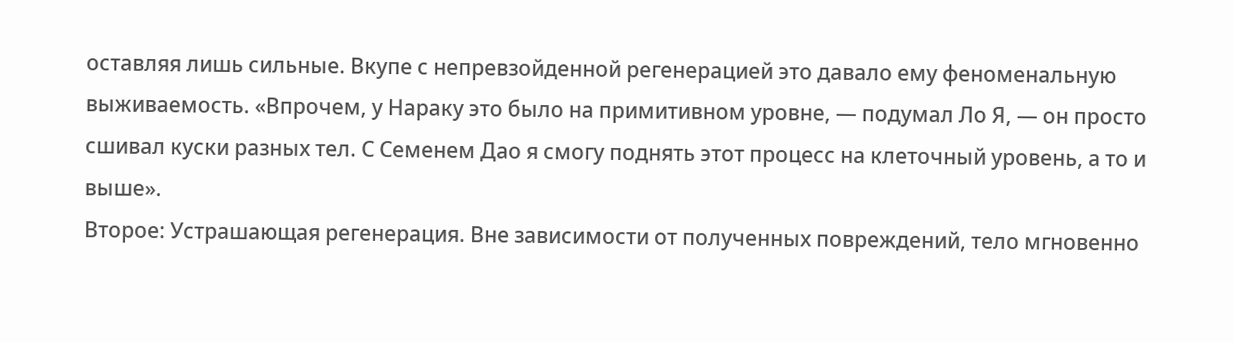оставляя лишь сильные. Вкупе с непревзойденной регенерацией это давало ему феноменальную выживаемость. «Впрочем, у Нараку это было на примитивном уровне, — подумал Ло Я, — он просто сшивал куски разных тел. С Семенем Дао я смогу поднять этот процесс на клеточный уровень, а то и выше».
Второе: Устрашающая регенерация. Вне зависимости от полученных повреждений, тело мгновенно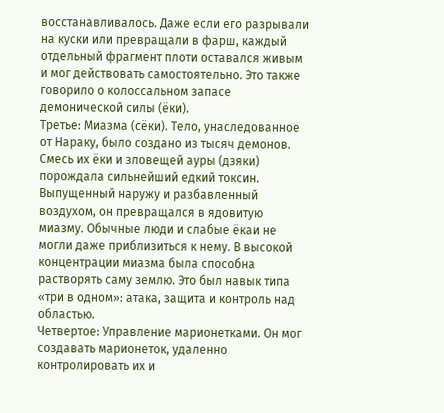восстанавливалось. Даже если его разрывали на куски или превращали в фарш, каждый отдельный фрагмент плоти оставался живым и мог действовать самостоятельно. Это также говорило о колоссальном запасе демонической силы (ёки).
Третье: Миазма (сёки). Тело, унаследованное от Нараку, было создано из тысяч демонов. Смесь их ёки и зловещей ауры (дзяки) порождала сильнейший едкий токсин. Выпущенный наружу и разбавленный воздухом, он превращался в ядовитую миазму. Обычные люди и слабые ёкаи не могли даже приблизиться к нему. В высокой концентрации миазма была способна растворять саму землю. Это был навык типа «три в одном»: атака, защита и контроль над областью.
Четвертое: Управление марионетками. Он мог создавать марионеток, удаленно контролировать их и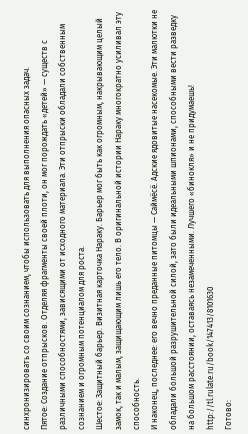синхронизировать со своим сознанием, чтобы использовать для выполнения опасных задач.
Пятое: Создание отпрысков. Отделяя фрагменты своей плоти, он мог порождать «детей» — существ с различными способностями, зависящими от исходного материала. Эти отпрыски обладали собственным сознанием и огромным потенциалом для роста.
Шестое: Защитный барьер. Визитная карточка Нараку. Барьер мог быть как огромным, накрывающим целый замок, так и малым, защищающим лишь его тело. В оригинальной истории Нараку многократно усиливал эту способность.
И наконец, последнее: его вечно преданные питомцы — Саймёсё. Адские ядовитые насекомые. Эти малютки не обладали большой разрушительной силой, зато были идеальными шпионами, способными вести разведку на большом расстоянии, оставаясь незамеченными. Лучшего «бинокля» и не придумаешь!
http://tl.rulate.ru/book/147413/8101630
Готово: